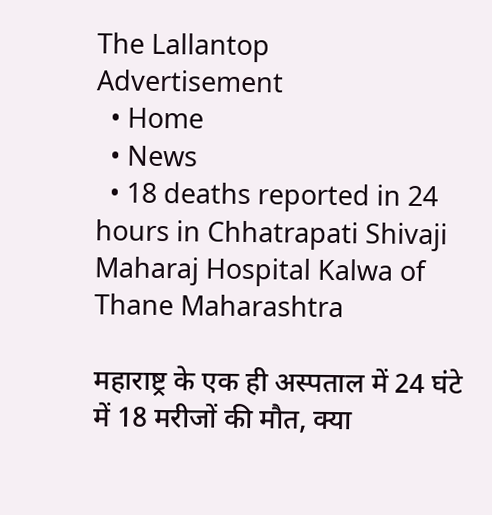The Lallantop
Advertisement
  • Home
  • News
  • 18 deaths reported in 24 hours in Chhatrapati Shivaji Maharaj Hospital Kalwa of Thane Maharashtra

महाराष्ट्र के एक ही अस्पताल में 24 घंटे में 18 मरीजों की मौत, क्या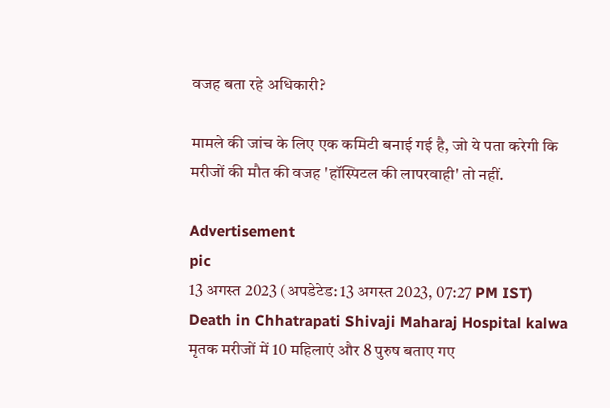वजह बता रहे अधिकारी?

मामले की जांच के लिए एक कमिटी बनाई गई है, जो ये पता करेगी कि मरीजों की मौत की वजह 'हॉस्पिटल की लापरवाही' तो नहीं.

Advertisement
pic
13 अगस्त 2023 (अपडेटेड: 13 अगस्त 2023, 07:27 PM IST)
Death in Chhatrapati Shivaji Maharaj Hospital kalwa
मृतक मरीजों में 10 महिलाएं और 8 पुरुष बताए गए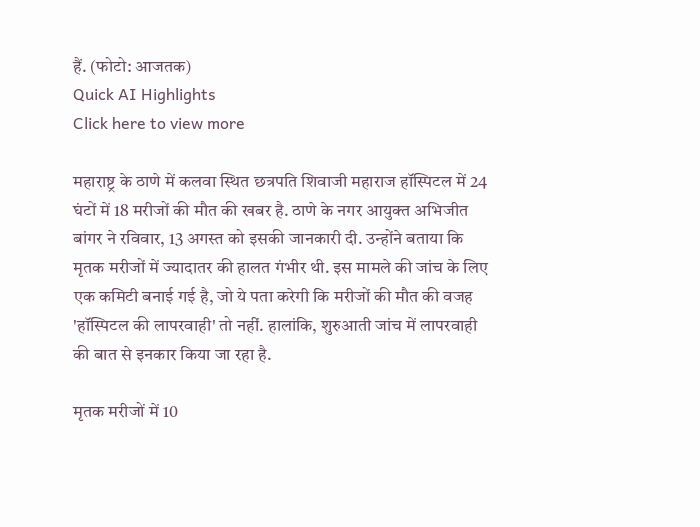हैं. (फोटो: आजतक)
Quick AI Highlights
Click here to view more

महाराष्ट्र के ठाणे में कलवा स्थित छत्रपति शिवाजी महाराज हॉस्पिटल में 24 घंटों में 18 मरीजों की मौत की खबर है. ठाणे के नगर आयुक्त अभिजीत बांगर ने रविवार, 13 अगस्त को इसकी जानकारी दी. उन्होंने बताया कि मृतक मरीजों में ज्यादातर की हालत गंभीर थी. इस मामले की जांच के लिए एक कमिटी बनाई गई है, जो ये पता करेगी कि मरीजों की मौत की वजह 'हॉस्पिटल की लापरवाही' तो नहीं. हालांकि, शुरुआती जांच में लापरवाही की बात से इनकार किया जा रहा है.

मृतक मरीजों में 10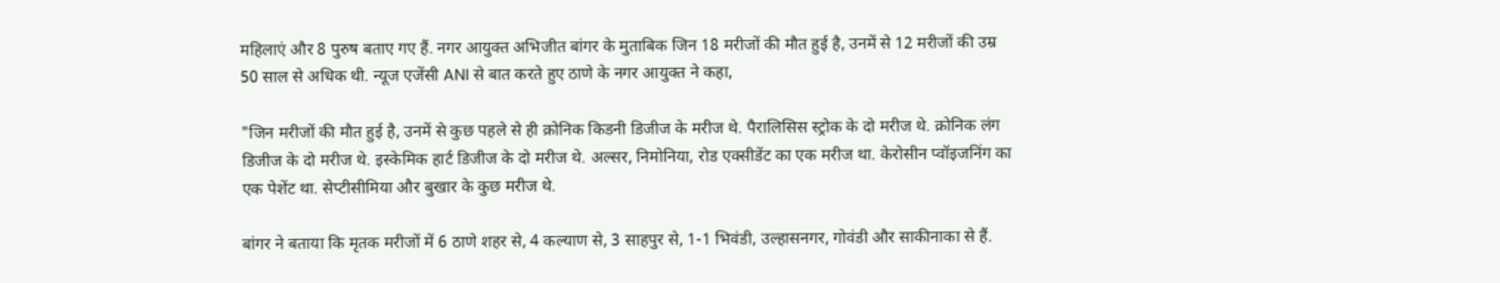महिलाएं और 8 पुरुष बताए गए हैं. नगर आयुक्त अभिजीत बांगर के मुताबिक जिन 18 मरीजों की मौत हुई है, उनमें से 12 मरीजों की उम्र 50 साल से अधिक थी. न्यूज एजेंसी ANI से बात करते हुए ठाणे के नगर आयुक्त ने कहा,

"जिन मरीजों की मौत हुई है, उनमें से कुछ पहले से ही क्रोनिक किडनी डिजीज के मरीज थे. पैरालिसिस स्ट्रोक के दो मरीज थे. क्रोनिक लंग डिजीज के दो मरीज थे. इस्केमिक हार्ट डिजीज के दो मरीज थे. अल्सर, निमोनिया, रोड एक्सीडेंट का एक मरीज था. केरोसीन प्वॉइजनिंग का एक पेशेंट था. सेप्टीसीमिया और बुखार के कुछ मरीज थे.

बांगर ने बताया कि मृतक मरीजों में 6 ठाणे शहर से, 4 कल्याण से, 3 साहपुर से, 1-1 भिवंडी, उल्हासनगर, गोवंडी और साकीनाका से हैं.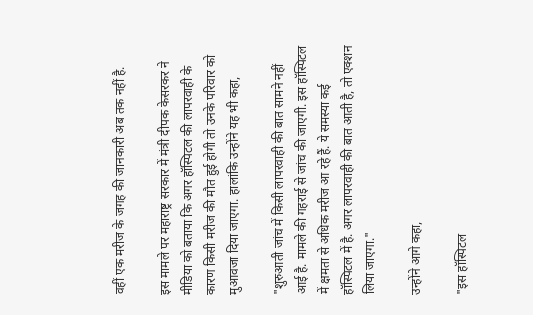वहीं एक मरीज के जगह की जानकारी अब तक नहीं है.

इस मामले पर महाराष्ट्र सरकार में मंत्री दीपक केसरकर ने मीडिया को बताया कि अगर हॉस्पिटल की लापरवाही के कारण किसी मरीज की मौत हुई होगी तो उनके परिवार को मुआवजा दिया जाएगा. हालांकि उन्होंने यह भी कहा,

"शुरुआती जांच में किसी लापरवाही की बात सामने नहीं आई है. मामले की गहराई से जांच की जाएगी. इस हॉस्पिटल में क्षमता से अधिक मरीज आ रहे हैं. ये समस्या कई हॉस्पिटल में है. अगर लापरवाही की बात आती है, तो एक्शन लिया जाएगा."

उन्होंने आगे कहा,

"इस हॉस्पिटल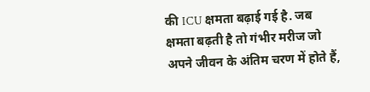की ICU क्षमता बढ़ाई गई है. जब क्षमता बढ़ती है तो गंभीर मरीज जो अपने जीवन के अंतिम चरण में होते हैं,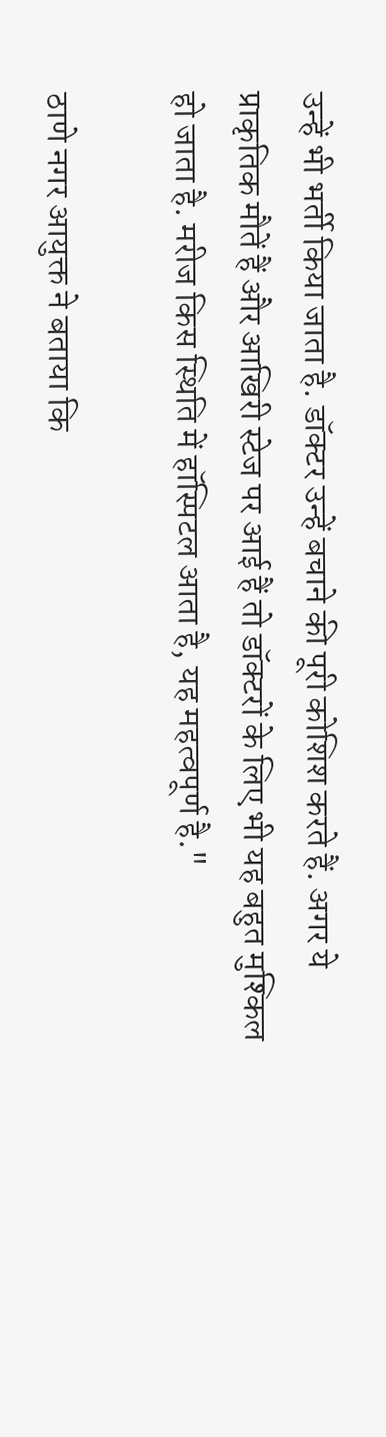उन्हें भी भर्ती किया जाता है. डॉक्टर उन्हें बचाने की पूरी कोशिश करते हैं. अगर ये प्राकृतिक मौतें हैं और आखिरी स्टेज पर आई हैं तो डॉक्टरों के लिए भी यह बहुत मुश्किल हो जाता है. मरीज किस स्थिति में हॉस्पिटल आता है, यह महत्वपूर्ण है."

ठाणे नगर आयुक्त ने बताया कि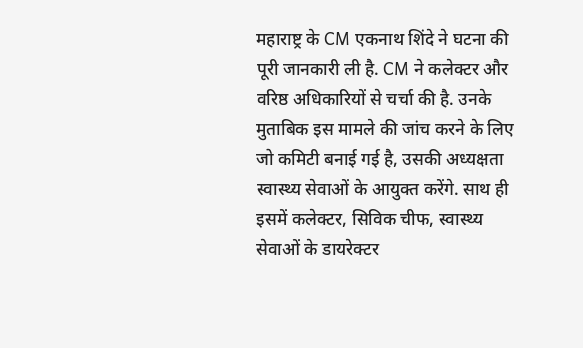महाराष्ट्र के CM एकनाथ शिंदे ने घटना की पूरी जानकारी ली है. CM ने कलेक्टर और वरिष्ठ अधिकारियों से चर्चा की है. उनके मुताबिक इस मामले की जांच करने के लिए जो कमिटी बनाई गई है, उसकी अध्यक्षता स्वास्थ्य सेवाओं के आयुक्त करेंगे. साथ ही इसमें कलेक्टर, सिविक चीफ, स्वास्थ्य सेवाओं के डायरेक्टर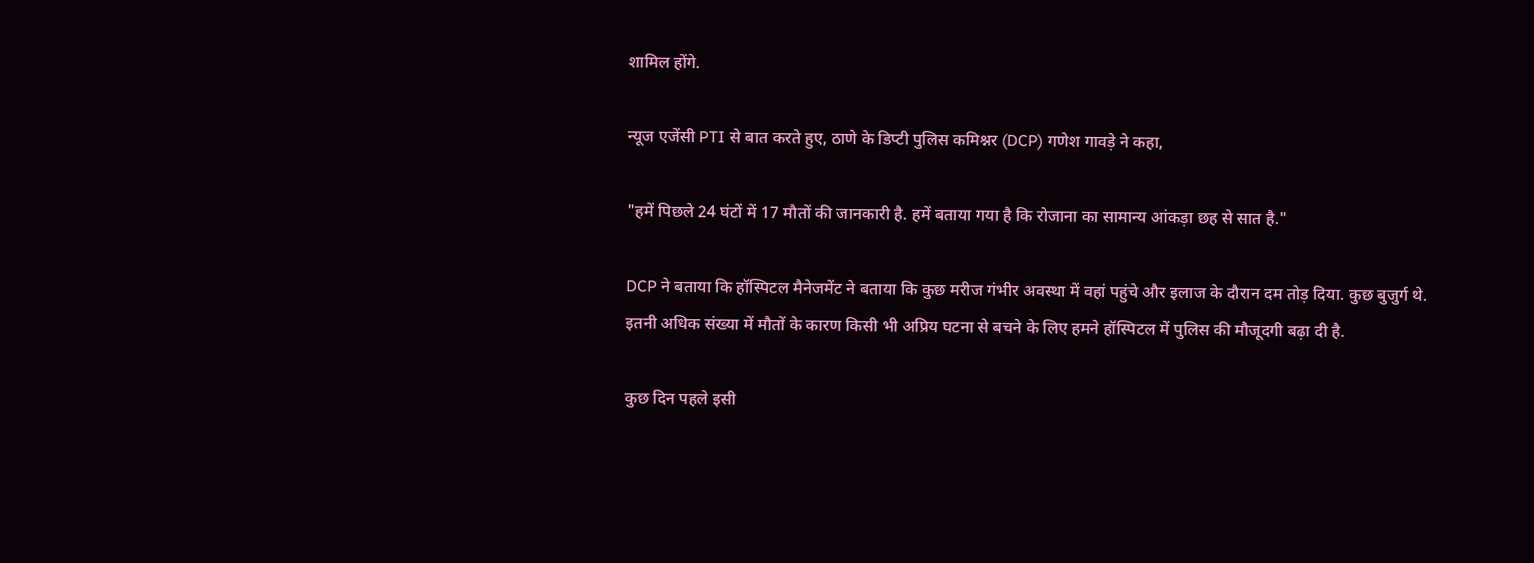शामिल होंगे.

न्यूज एजेंसी PTI से बात करते हुए, ठाणे के डिप्टी पुलिस कमिश्नर (DCP) गणेश गावड़े ने कहा,

"हमें पिछले 24 घंटों में 17 मौतों की जानकारी है. हमें बताया गया है कि रोजाना का सामान्य आंकड़ा छह से सात है."

DCP ने बताया कि हॉस्पिटल मैनेजमेंट ने बताया कि कुछ मरीज गंभीर अवस्था में वहां पहुंचे और इलाज के दौरान दम तोड़ दिया. कुछ बुजुर्ग थे. इतनी अधिक संख्या में मौतों के कारण किसी भी अप्रिय घटना से बचने के लिए हमने हॉस्पिटल में पुलिस की मौजूदगी बढ़ा दी है.

कुछ दिन पहले इसी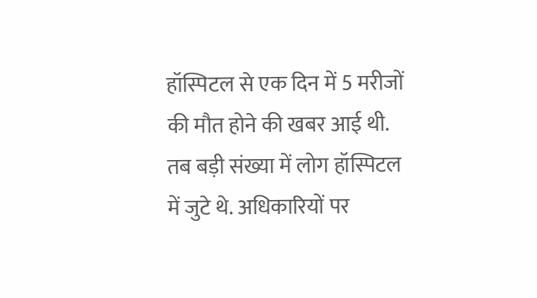हॉस्पिटल से एक दिन में 5 मरीजों की मौत होने की खबर आई थी. तब बड़ी संख्या में लोग हॉस्पिटल में जुटे थे. अधिकारियों पर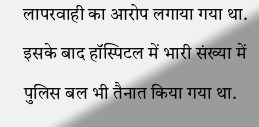लापरवाही का आरोप लगाया गया था. इसके बाद हॉस्पिटल में भारी संख्या में पुलिस बल भी तैनात किया गया था.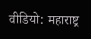वीडियो: महाराष्ट्र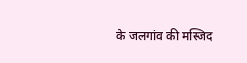के जलगांव की मस्जिद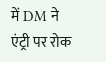में DM ने एंट्री पर रोक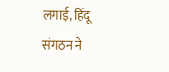लगाई, हिंदू संगठन ने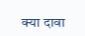क्या दावा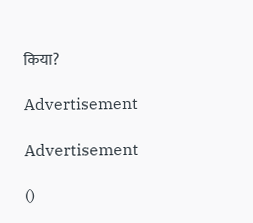किया?

Advertisement

Advertisement

()